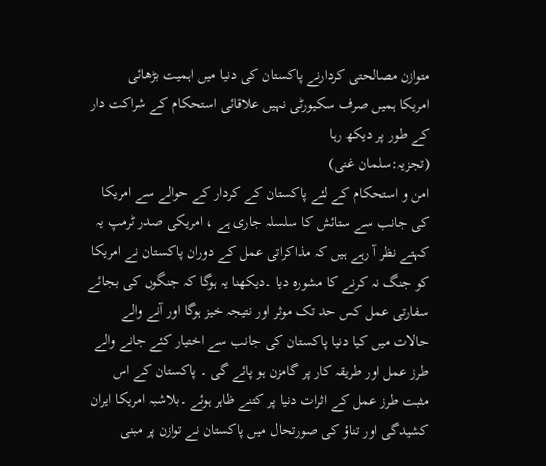متوازن مصالحتی کردارنے پاکستان کی دنیا میں اہمیت بڑھائی
امریکا ہمیں صرف سکیورٹی نہیں علاقائی استحکام کے شراکت دار کے طور پر دیکھ رہا
(تجزیہ:سلمان غنی)
امن و استحکام کے لئے پاکستان کے کردار کے حوالے سے امریکا کی جانب سے ستائش کا سلسلہ جاری ہے ، امریکی صدر ٹرمپ یہ کہتے نظر آ رہے ہیں کہ مذاکراتی عمل کے دوران پاکستان نے امریکا کو جنگ نہ کرنے کا مشورہ دیا ۔دیکھنا یہ ہوگا کہ جنگوں کی بجائے سفارتی عمل کس حد تک موثر اور نتیجہ خیز ہوگا اور آنے والے حالات میں کیا دنیا پاکستان کی جانب سے اختیار کئے جانے والے طرز عمل اور طریقہ کار پر گامزن ہو پائے گی ۔ پاکستان کے اس مثبت طرز عمل کے اثرات دنیا پر کتنے ظاہر ہوئے ۔بلاشبہ امریکا ایران کشیدگی اور تناؤ کی صورتحال میں پاکستان نے توازن پر مبنی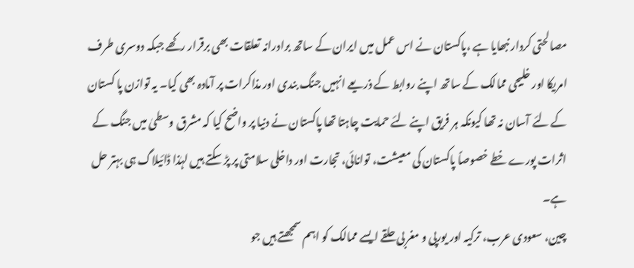مصالحتی کردار نبھایا ہے ،پاکستان نے اس عمل میں ایران کے ساتھ برادرانہ تعلقات بھی برقرار رکھے جبکہ دوسری طرف امریکا اور خلیجی ممالک کے ساتھ اپنے روابط کے ذریعے انہیں جنگ بندی اور مذاکرات پر آمادہ بھی کیا۔ یہ توازن پا کستان کے لئے آسان نہ تھا کیونکہ ہر فریق اپنے لئے حمایت چاہتا تھا پاکستان نے دنیا پر واضح کیا کہ مشرق وسطیٰ میں جنگ کے اثرات پورے خطے خصوصاً پاکستان کی معیشت، توانائی، تجارت اور داخلی سلامتی پر پڑ سکتے ہیں لہٰذا ڈائیلاگ ہی بہتر حل ہے۔
چین، سعودی عرب، ترکیہ اور یورپی و مغربی حلقے ایسے ممالک کو اہم سمجھتے ہیں جو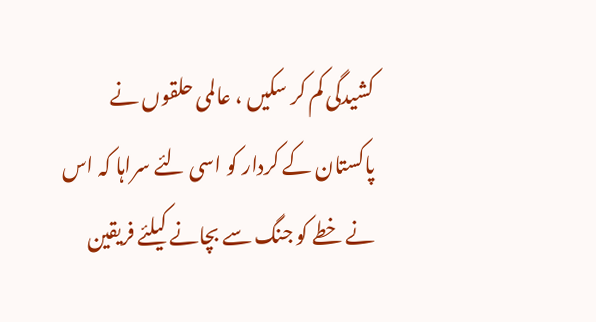کشیدگی کم کر سکیں ، عالمی حلقوں نے پاکستان کے کردار کو اسی لئے سراہا کہ اس نے خطے کو جنگ سے بچانے کیلئے فریقین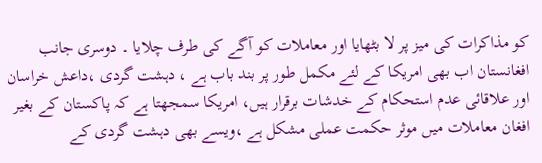کو مذاکرات کی میز پر لا بٹھایا اور معاملات کو آگے کی طرف چلایا ۔ دوسری جانب افغانستان اب بھی امریکا کے لئے مکمل طور پر بند باب ہے ، دہشت گردی ،داعش خراسان اور علاقائی عدم استحکام کے خدشات برقرار ہیں، امریکا سمجھتا ہے کہ پاکستان کے بغیر افغان معاملات میں موثر حکمت عملی مشکل ہے ،ویسے بھی دہشت گردی کے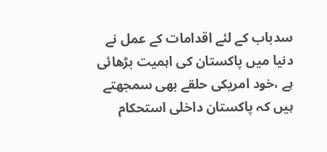سدباب کے لئے اقدامات کے عمل نے دنیا میں پاکستان کی اہمیت بڑھائی ہے ،خود امریکی حلقے بھی سمجھتے ہیں کہ پاکستان داخلی استحکام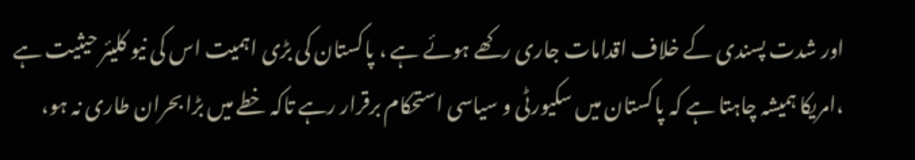اور شدت پسندی کے خلاف اقدامات جاری رکھے ہوئے ہے ، پاکستان کی بڑی اہمیت اس کی نیو کلیئر حیثیت ہے ،امریکا ہمیشہ چاہتا ہے کہ پاکستان میں سکیورٹی و سیاسی استحکام برقرار رہے تاکہ خطے میں بڑا بحران طاری نہ ہو،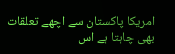امریکا پاکستان سے اچھے تعلقات بھی چاہتا ہے اس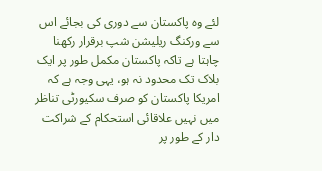لئے وہ پاکستان سے دوری کی بجائے اس سے ورکنگ ریلیشن شپ برقرار رکھنا چاہتا ہے تاکہ پاکستان مکمل طور پر ایک بلاک تک محدود نہ ہو، یہی وجہ ہے کہ امریکا پاکستان کو صرف سکیورٹی تناظر میں نہیں علاقائی استحکام کے شراکت دار کے طور پر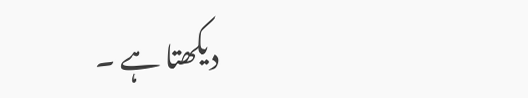دیکھتا ہے ۔